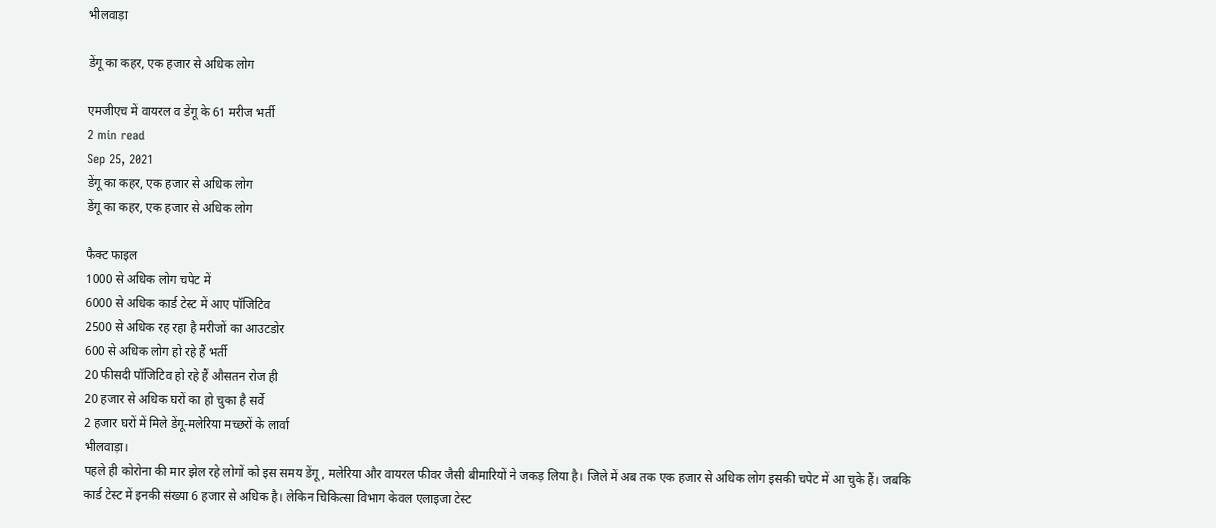भीलवाड़ा

डेंगू का कहर, एक हजार से अधिक लोग

एमजीएच में वायरल व डेंगू के 61 मरीज भर्ती
2 min read
Sep 25, 2021
डेंगू का कहर, एक हजार से अधिक लोग
डेंगू का कहर, एक हजार से अधिक लोग

फैक्ट फाइल
1000 से अधिक लोग चपेट में
6000 से अधिक कार्ड टेस्ट में आए पॉजिटिव
2500 से अधिक रह रहा है मरीजों का आउटडोर
600 से अधिक लोग हो रहे हैं भर्ती
20 फीसदी पॉजिटिव हो रहे हैं औसतन रोज ही
20 हजार से अधिक घरों का हो चुका है सर्वे
2 हजार घरों में मिले डेंगू-मलेरिया मच्छरों के लार्वा
भीलवाड़ा।
पहले ही कोरोना की मार झेल रहे लोगों को इस समय डेंगू, मलेरिया और वायरल फीवर जैसी बीमारियों ने जकड़ लिया है। जिले में अब तक एक हजार से अधिक लोग इसकी चपेट में आ चुके हैं। जबकि कार्ड टेस्ट में इनकी संख्या 6 हजार से अधिक है। लेकिन चिकित्सा विभाग केवल एलाइजा टेस्ट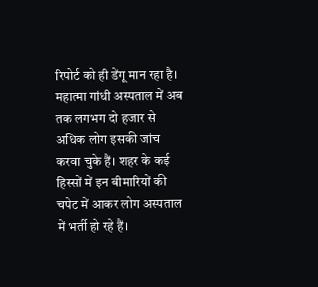रिपोर्ट को ही डेंगू मान रहा है। महात्मा गांधी अस्पताल में अब तक लगभग दो हजार से अधिक लोग इसकी जांच करवा चुके हैं। शहर के कई हिस्सों में इन बीमारियों की चपेट में आकर लोग अस्पताल में भर्ती हो रहे हैं।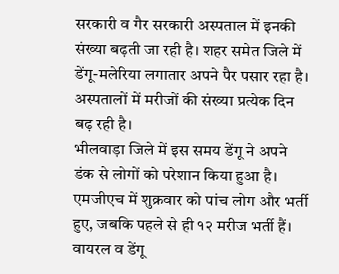सरकारी व गैर सरकारी अस्पताल में इनकी संख्या बढ़ती जा रही है। शहर समेत जिले में डेंगू-मलेरिया लगातार अपने पैर पसार रहा है। अस्पतालों में मरीजों की संख्या प्रत्येक दिन बढ़ रही है।
भीलवाड़ा जिले में इस समय डेंगू ने अपने डंक से लोगों को परेशान किया हुआ है। एमजीएच में शुक्रवार को पांच लोग और भर्ती हुए, जबकि पहले से ही १२ मरीज भर्ती हैं। वायरल व डेंगू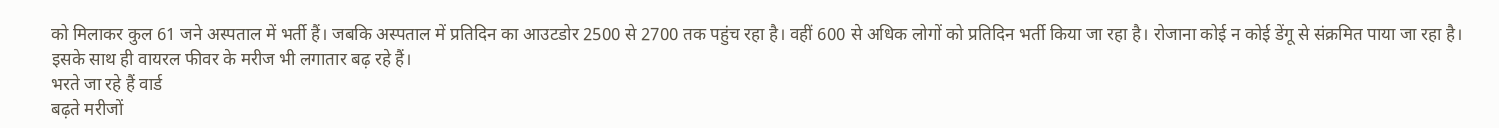को मिलाकर कुल 61 जने अस्पताल में भर्ती हैं। जबकि अस्पताल में प्रतिदिन का आउटडोर 2500 से 2700 तक पहुंच रहा है। वहीं 600 से अधिक लोगों को प्रतिदिन भर्ती किया जा रहा है। रोजाना कोई न कोई डेंगू से संक्रमित पाया जा रहा है। इसके साथ ही वायरल फीवर के मरीज भी लगातार बढ़ रहे हैं।
भरते जा रहे हैं वार्ड
बढ़ते मरीजों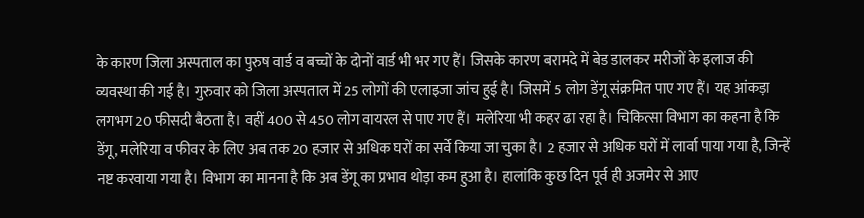के कारण जिला अस्पताल का पुरुष वार्ड व बच्चों के दोनों वार्ड भी भर गए हैं। जिसके कारण बरामदे में बेड डालकर मरीजों के इलाज की व्यवस्था की गई है। गुरुवार को जिला अस्पताल में 25 लोगों की एलाइजा जांच हुई है। जिसमें 5 लोग डेंगू संक्रमित पाए गए हैं। यह आंकड़ा लगभग 20 फीसदी बैठता है। वहीं 400 से 450 लोग वायरल से पाए गए हैं। मलेरिया भी कहर ढा रहा है। चिकित्सा विभाग का कहना है कि डेंगू, मलेरिया व फीवर के लिए अब तक 20 हजार से अधिक घरों का सर्वे किया जा चुका है। 2 हजार से अधिक घरों में लार्वा पाया गया है, जिन्हें नष्ट करवाया गया है। विभाग का मानना है कि अब डेंगू का प्रभाव थोड़ा कम हुआ है। हालांकि कुछ दिन पूर्व ही अजमेर से आए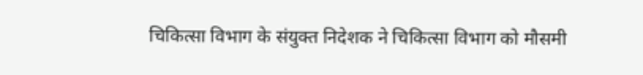चिकित्सा विभाग के संयुक्त निदेशक ने चिकित्सा विभाग को मौसमी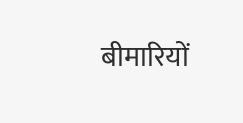बीमारियों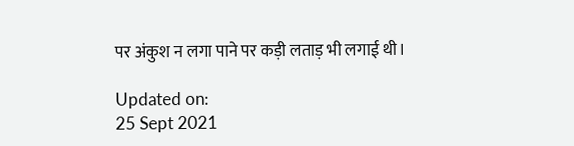पर अंकुश न लगा पाने पर कड़ी लताड़ भी लगाई थी।

Updated on:
25 Sept 2021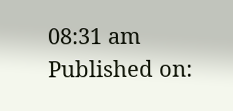08:31 am
Published on: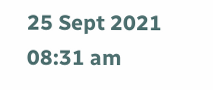25 Sept 2021 08:31 am